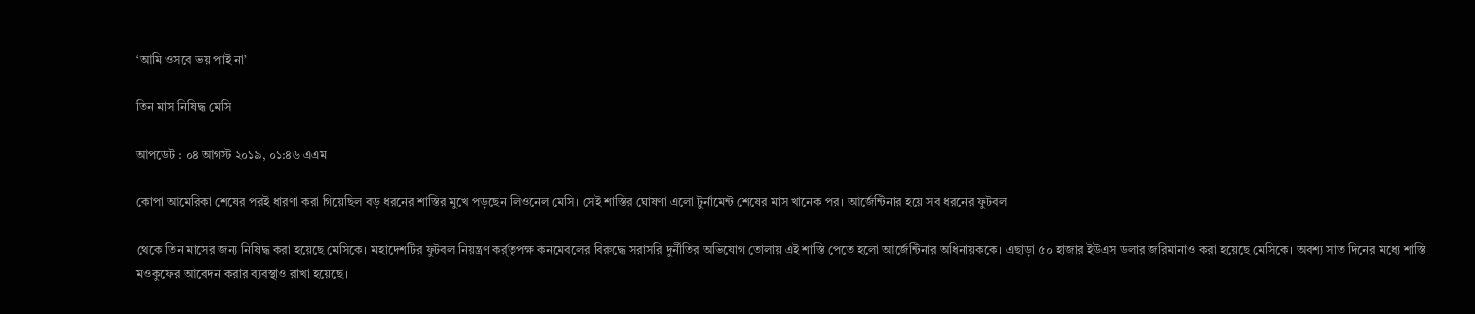‘আমি ওসবে ভয় পাই না’

তিন মাস নিষিদ্ধ মেসি

আপডেট : ০৪ আগস্ট ২০১৯, ০১:৪৬ এএম

কোপা আমেরিকা শেষের পরই ধারণা করা গিয়েছিল বড় ধরনের শাস্তির মুখে পড়ছেন লিওনেল মেসি। সেই শাস্তির ঘোষণা এলো টুর্নামেন্ট শেষের মাস খানেক পর। আর্জেন্টিনার হয়ে সব ধরনের ফুটবল

থেকে তিন মাসের জন্য নিষিদ্ধ করা হয়েছে মেসিকে। মহাদেশটির ফুটবল নিয়ন্ত্রণ কর্র্তৃপক্ষ কনমেবলের বিরুদ্ধে সরাসরি দুর্নীতির অভিযোগ তোলায় এই শাস্তি পেতে হলো আর্জেন্টিনার অধিনায়ককে। এছাড়া ৫০ হাজার ইউএস ডলার জরিমানাও করা হয়েছে মেসিকে। অবশ্য সাত দিনের মধ্যে শাস্তি মওকুফের আবেদন করার ব্যবস্থাও রাখা হয়েছে।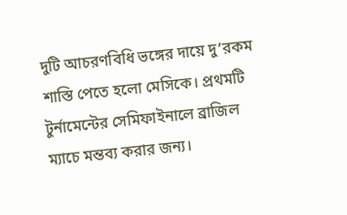দুটি আচরণবিধি ভঙ্গের দায়ে দু’রকম শাস্তি পেতে হলো মেসিকে। প্রথমটি টুর্নামেন্টের সেমিফাইনালে ব্রাজিল ম্যাচে মন্তব্য করার জন্য।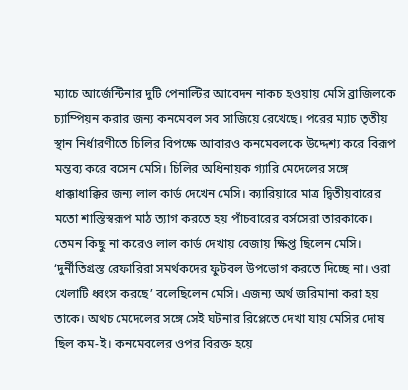ম্যাচে আর্জেন্টিনার দুটি পেনাল্টির আবেদন নাকচ হওয়ায় মেসি ব্রাজিলকে চ্যাম্পিয়ন করার জন্য কনমেবল সব সাজিয়ে রেখেছে। পরের ম্যাচ তৃতীয় স্থান নির্ধারণীতে চিলির বিপক্ষে আবারও কনমেবলকে উদ্দেশ্য করে বিরূপ মন্তব্য করে বসেন মেসি। চিলির অধিনায়ক গ্যারি মেদেলের সঙ্গে ধাক্কাধাক্কির জন্য লাল কার্ড দেখেন মেসি। ক্যারিয়ারে মাত্র দ্বিতীয়বারের মতো শাস্তিস্বরূপ মাঠ ত্যাগ করতে হয় পাঁচবারের বর্সসেরা তারকাকে। তেমন কিছু না করেও লাল কার্ড দেখায় বেজায় ক্ষিপ্ত ছিলেন মেসি। ‘দুর্নীতিগ্রস্ত রেফারিরা সমর্থকদের ফুটবল উপভোগ করতে দিচ্ছে না। ওরা খেলাটি ধ্বংস করছে’ বলেছিলেন মেসি। এজন্য অর্থ জরিমানা করা হয় তাকে। অথচ মেদেলের সঙ্গে সেই ঘটনার রিপ্লেতে দেখা যায় মেসির দোষ ছিল কম-ই। কনমেবলের ওপর বিরক্ত হয়ে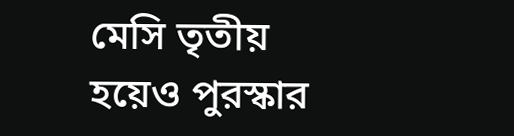মেসি তৃতীয় হয়েও পুরস্কার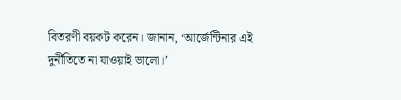বিতরণী বয়কট করেন। জানান, ‘আর্জেন্টিনার এই দুর্নীতিতে না যাওয়াই ভালো।’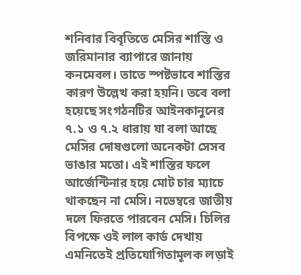শনিবার বিবৃতিতে মেসির শাস্তি ও জরিমানার ব্যাপারে জানায় কনমেবল। তাতে স্পষ্টভাবে শাস্তির কারণ উল্লেখ করা হয়নি। তবে বলা হয়েছে সংগঠনটির আইনকানুনের ৭.১ ও ৭.২ ধারায় যা বলা আছে মেসির দোষগুলো অনেকটা সেসব ভাঙার মতো। এই শাস্তির ফলে আর্জেন্টিনার হয়ে মোট চার ম্যাচে থাকছেন না মেসি। নভেম্বরে জাতীয় দলে ফিরতে পারবেন মেসি। চিলির বিপক্ষে ওই লাল কার্ড দেখায় এমনিতেই প্রতিযোগিতামূলক লড়াই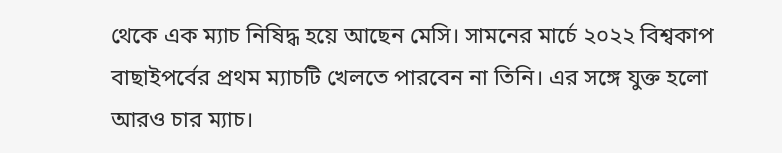থেকে এক ম্যাচ নিষিদ্ধ হয়ে আছেন মেসি। সামনের মার্চে ২০২২ বিশ্বকাপ বাছাইপর্বের প্রথম ম্যাচটি খেলতে পারবেন না তিনি। এর সঙ্গে যুক্ত হলো আরও চার ম্যাচ।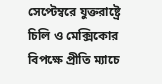সেপ্টেম্বরে যুক্তরাষ্ট্রে চিলি ও মেক্সিকোর বিপক্ষে প্রীতি ম্যাচে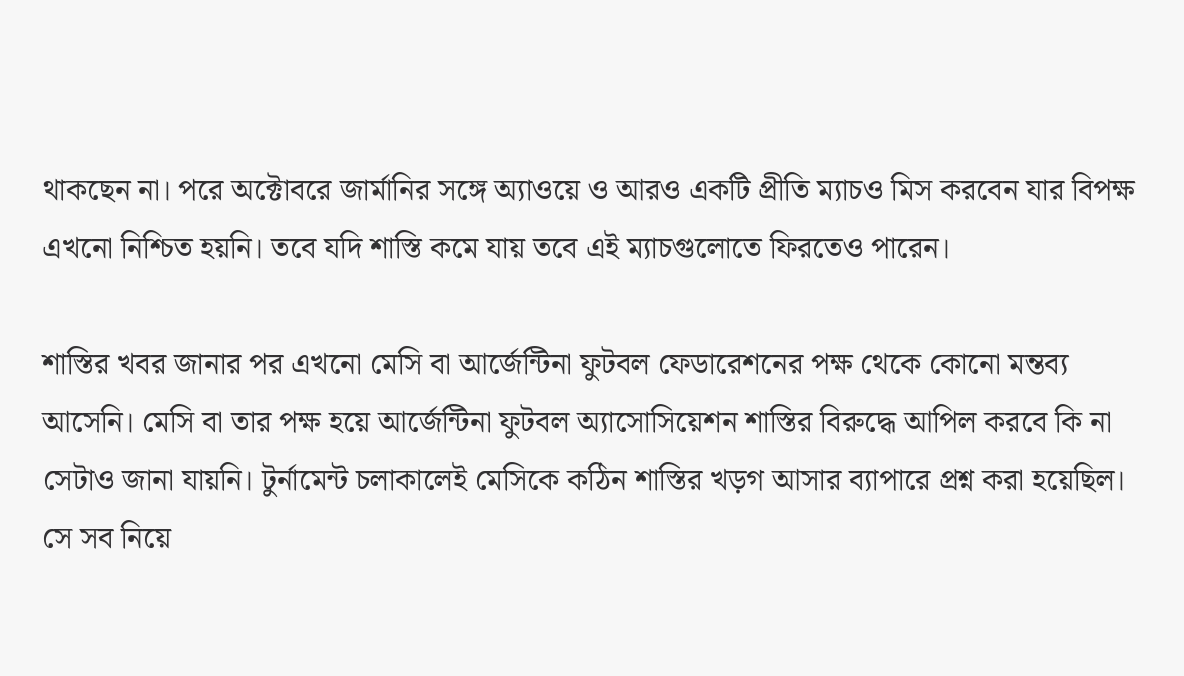থাকছেন না। পরে অক্টোবরে জার্মানির সঙ্গে অ্যাওয়ে ও আরও একটি প্রীতি ম্যাচও মিস করবেন যার বিপক্ষ এখনো নিশ্চিত হয়নি। তবে যদি শাস্তি কমে যায় তবে এই ম্যাচগুলোতে ফিরতেও পারেন।

শাস্তির খবর জানার পর এখনো মেসি বা আর্জেন্টিনা ফুটবল ফেডারেশনের পক্ষ থেকে কোনো মন্তব্য আসেনি। মেসি বা তার পক্ষ হয়ে আর্জেন্টিনা ফুটবল অ্যাসোসিয়েশন শাস্তির বিরুদ্ধে আপিল করবে কি না সেটাও জানা যায়নি। টুর্নামেন্ট চলাকালেই মেসিকে কঠিন শাস্তির খড়গ আসার ব্যাপারে প্রশ্ন করা হয়েছিল। সে সব নিয়ে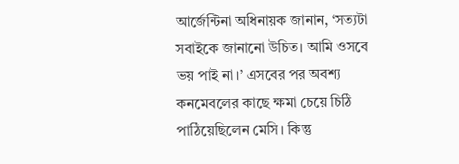আর্জেন্টিনা অধিনায়ক জানান, ‘সত্যটা সবাইকে জানানো উচিত। আমি ওসবে ভয় পাই না।’ এসবের পর অবশ্য কনমেবলের কাছে ক্ষমা চেয়ে চিঠি পাঠিয়েছিলেন মেসি। কিন্তু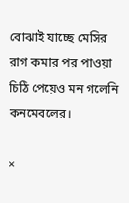বোঝাই যাচ্ছে মেসির রাগ কমার পর পাওয়া চিঠি পেয়েও মন গলেনি কনমেবলের।

×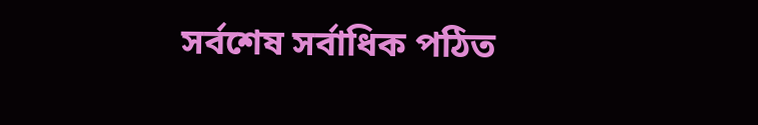সর্বশেষ সর্বাধিক পঠিত